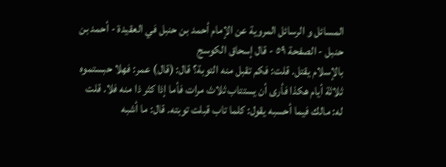المسائل و الرسائل المروية عن الإمام أحمد بن حنبل في العقيدة - أحمد بن حنبل - الصفحة ٥٩ - قال إسحاق الكوسج
بالإسلام يقتل. قلت: فكم تقبل منه التوبة؟ قال: (قال) عمر: فهلا حبستموه ثلاثة أيام هكذا فأرى أن يستتاب ثلاث مرات فأما إذا كثر ذا منه فلا. قلت له: مالك فيما أحسبه يقول: كلما تاب قبلت توبته. قال: ما أشبه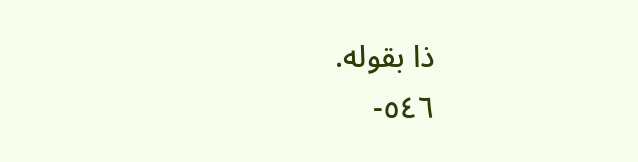ذا بقوله.
٥٤٦-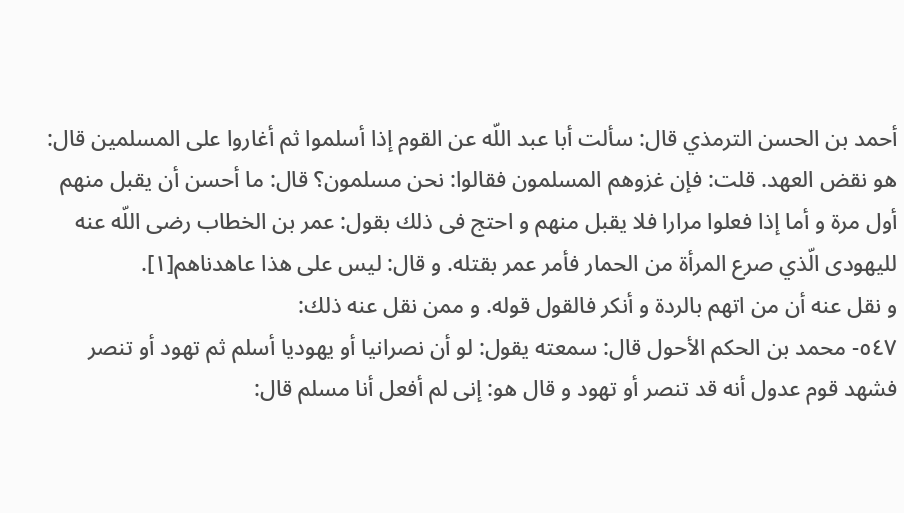أحمد بن الحسن الترمذي قال: سألت أبا عبد اللّه عن القوم إذا أسلموا ثم أغاروا على المسلمين قال: هو نقض العهد. قلت: فإن غزوهم المسلمون فقالوا: نحن مسلمون؟ قال: ما أحسن أن يقبل منهم أول مرة و أما إذا فعلوا مرارا فلا يقبل منهم و احتج فى ذلك بقول: عمر بن الخطاب رضى اللّه عنه لليهودى الّذي صرع المرأة من الحمار فأمر عمر بقتله. و قال: ليس على هذا عاهدناهم[١].
و نقل عنه أن من اتهم بالردة و أنكر فالقول قوله. و ممن نقل عنه ذلك:
٥٤٧- محمد بن الحكم الأحول قال: سمعته يقول: لو أن نصرانيا أو يهوديا أسلم ثم تهود أو تنصر فشهد قوم عدول أنه قد تنصر أو تهود و قال هو: إنى لم أفعل أنا مسلم قال: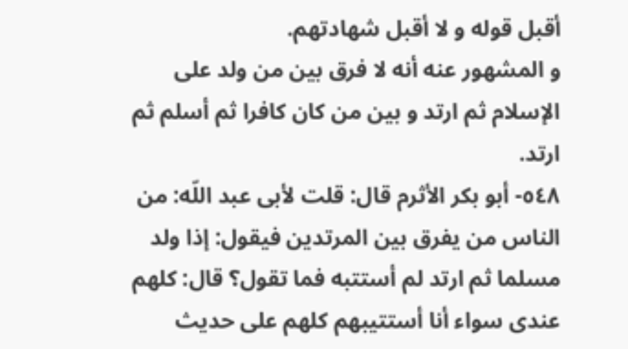أقبل قوله و لا أقبل شهادتهم.
و المشهور عنه أنه لا فرق بين من ولد على الإسلام ثم ارتد و بين من كان كافرا ثم أسلم ثم ارتد.
٥٤٨- أبو بكر الأثرم قال: قلت لأبى عبد اللّه: من الناس من يفرق بين المرتدين فيقول: إذا ولد مسلما ثم ارتد لم أستتبه فما تقول؟ قال: كلهم عندى سواء أنا أستتيبهم كلهم على حديث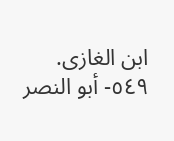ابن الغازى.
٥٤٩- أبو النصر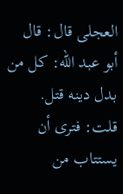العجلى قال: قال أبو عبد اللّه: كل من بدل دينه قتل. قلت: فترى أن يستتاب من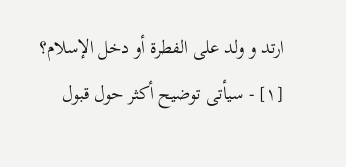ارتد و ولد على الفطرة أو دخل الإسلام؟
[١] - سيأتى توضيح أكثر حول قبول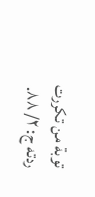توبة من تكررت ردته ج: ٢/ ٨٨.